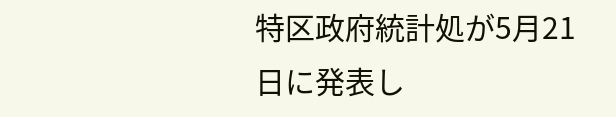特区政府統計処が5月21日に発表し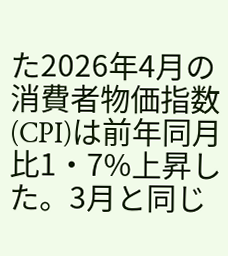た2026年4月の消費者物価指数(CPI)は前年同月比1・7%上昇した。3月と同じ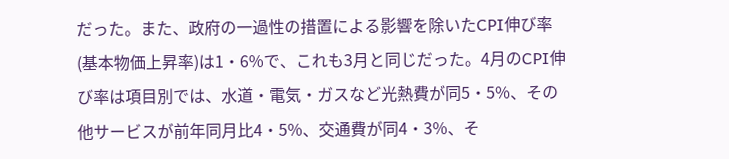だった。また、政府の一過性の措置による影響を除いたCPI伸び率(基本物価上昇率)は1・6%で、これも3月と同じだった。4月のCPI伸び率は項目別では、水道・電気・ガスなど光熱費が同5・5%、その他サービスが前年同月比4・5%、交通費が同4・3%、そ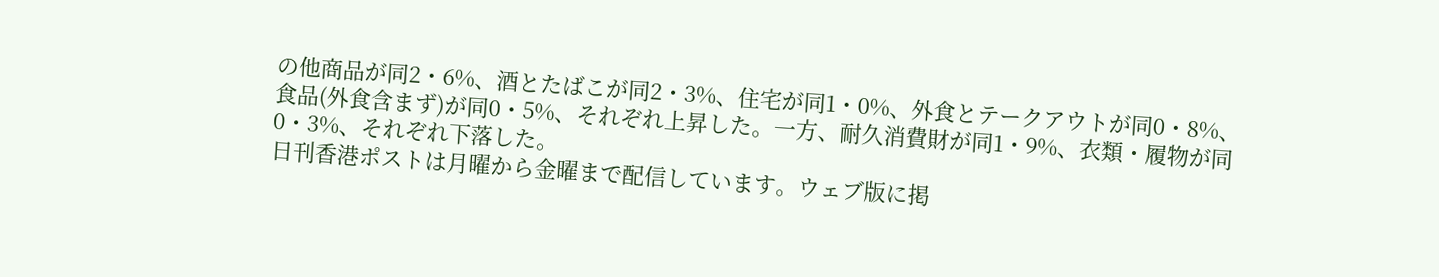の他商品が同2・6%、酒とたばこが同2・3%、住宅が同1・0%、外食とテークアウトが同0・8%、食品(外食含まず)が同0・5%、それぞれ上昇した。一方、耐久消費財が同1・9%、衣類・履物が同0・3%、それぞれ下落した。
日刊香港ポストは月曜から金曜まで配信しています。ウェブ版に掲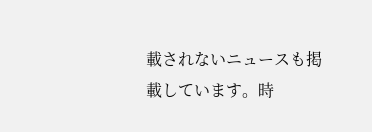載されないニュースも掲載しています。時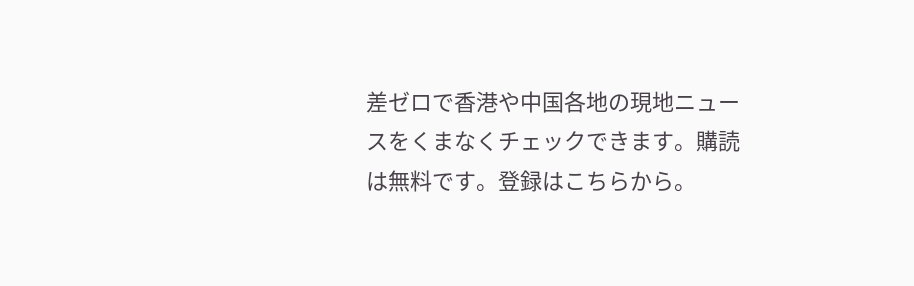差ゼロで香港や中国各地の現地ニュースをくまなくチェックできます。購読は無料です。登録はこちらから。